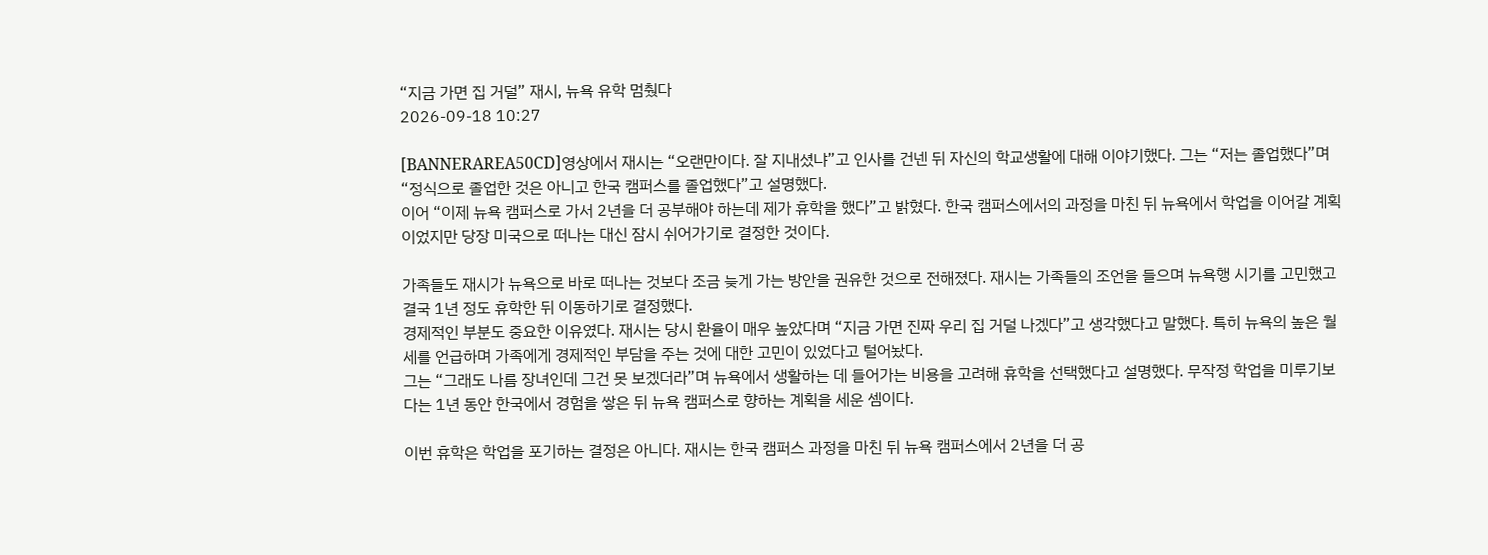“지금 가면 집 거덜” 재시, 뉴욕 유학 멈췄다
2026-09-18 10:27

[BANNERAREA50CD]영상에서 재시는 “오랜만이다. 잘 지내셨냐”고 인사를 건넨 뒤 자신의 학교생활에 대해 이야기했다. 그는 “저는 졸업했다”며 “정식으로 졸업한 것은 아니고 한국 캠퍼스를 졸업했다”고 설명했다.
이어 “이제 뉴욕 캠퍼스로 가서 2년을 더 공부해야 하는데 제가 휴학을 했다”고 밝혔다. 한국 캠퍼스에서의 과정을 마친 뒤 뉴욕에서 학업을 이어갈 계획이었지만 당장 미국으로 떠나는 대신 잠시 쉬어가기로 결정한 것이다.

가족들도 재시가 뉴욕으로 바로 떠나는 것보다 조금 늦게 가는 방안을 권유한 것으로 전해졌다. 재시는 가족들의 조언을 들으며 뉴욕행 시기를 고민했고 결국 1년 정도 휴학한 뒤 이동하기로 결정했다.
경제적인 부분도 중요한 이유였다. 재시는 당시 환율이 매우 높았다며 “지금 가면 진짜 우리 집 거덜 나겠다”고 생각했다고 말했다. 특히 뉴욕의 높은 월세를 언급하며 가족에게 경제적인 부담을 주는 것에 대한 고민이 있었다고 털어놨다.
그는 “그래도 나름 장녀인데 그건 못 보겠더라”며 뉴욕에서 생활하는 데 들어가는 비용을 고려해 휴학을 선택했다고 설명했다. 무작정 학업을 미루기보다는 1년 동안 한국에서 경험을 쌓은 뒤 뉴욕 캠퍼스로 향하는 계획을 세운 셈이다.

이번 휴학은 학업을 포기하는 결정은 아니다. 재시는 한국 캠퍼스 과정을 마친 뒤 뉴욕 캠퍼스에서 2년을 더 공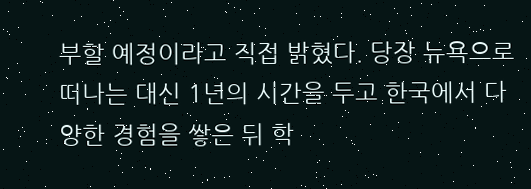부할 예정이라고 직접 밝혔다. 당장 뉴욕으로 떠나는 대신 1년의 시간을 두고 한국에서 다양한 경험을 쌓은 뒤 학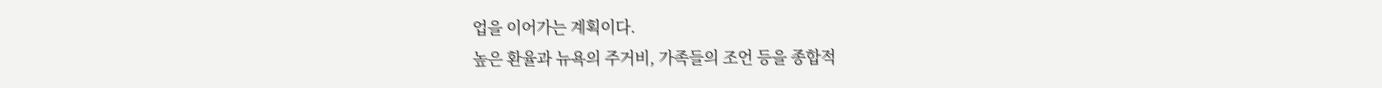업을 이어가는 계획이다.
높은 환율과 뉴욕의 주거비, 가족들의 조언 등을 종합적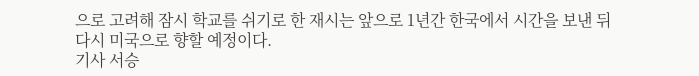으로 고려해 잠시 학교를 쉬기로 한 재시는 앞으로 1년간 한국에서 시간을 보낸 뒤 다시 미국으로 향할 예정이다.
기사 서승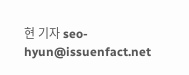현 기자 seo-hyun@issuenfact.net